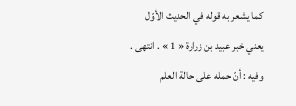كما يشعر به قوله في الحديث الأوّل يعني خبر عبيد بن زرارة « 1 » . انتهى .
وفيه : أنّ حمله على حالة العلم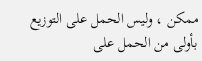ممكن ، وليس الحمل على التوزيع بأولى من الحمل على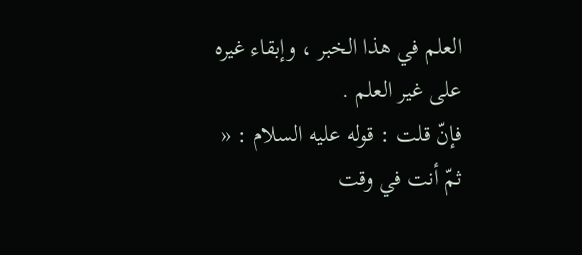العلم في هذا الخبر ، وإبقاء غيره على غير العلم .
فإنّ قلت : قوله عليه السلام : « ثمّ أنت في وقت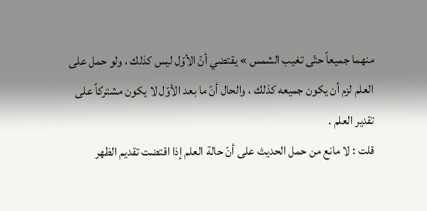منهما جميعاً حتّى تغيب الشمس » يقتضي أنّ الأوّل ليس كذلك ، ولو حمل على العلم لزم أن يكون جميعه كذلك ، والحال أنّ ما بعد الأوّل لا يكون مشتركاً على تقدير العلم .
قلت : لا مانع من حمل الحديث على أنّ حالة العلم إذا اقتضت تقديم الظهر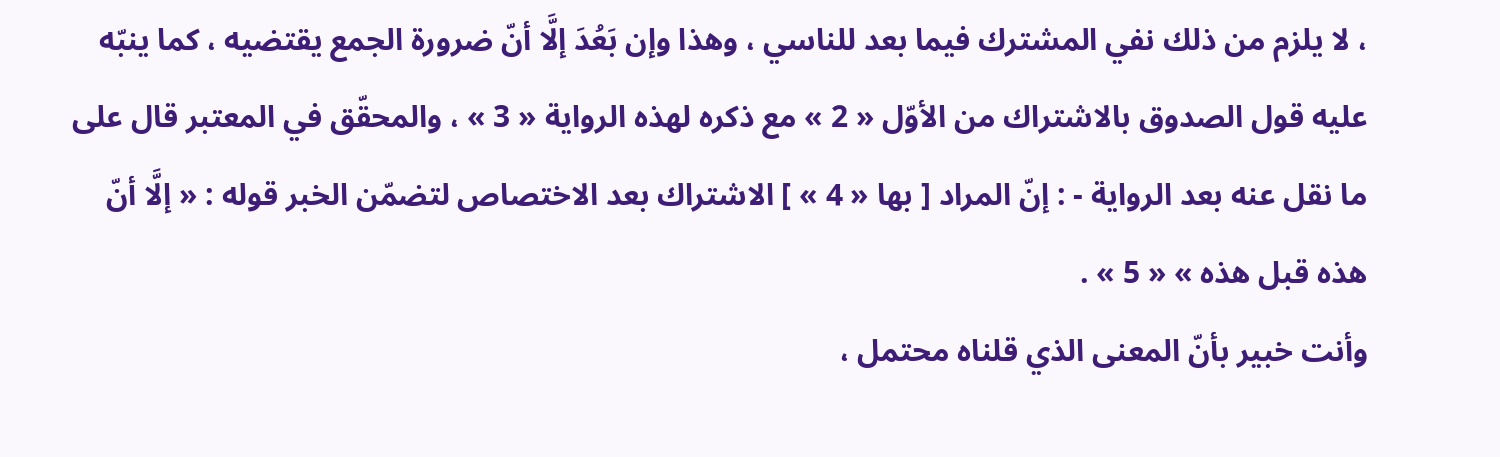، لا يلزم من ذلك نفي المشترك فيما بعد للناسي ، وهذا وإن بَعُدَ إلَّا أنّ ضرورة الجمع يقتضيه ، كما ينبّه عليه قول الصدوق بالاشتراك من الأوّل « 2 » مع ذكره لهذه الرواية « 3 » ، والمحقّق في المعتبر قال على ما نقل عنه بعد الرواية - : إنّ المراد [ بها « 4 » ] الاشتراك بعد الاختصاص لتضمّن الخبر قوله : « إلَّا أنّ هذه قبل هذه » « 5 » .
وأنت خبير بأنّ المعنى الذي قلناه محتمل ،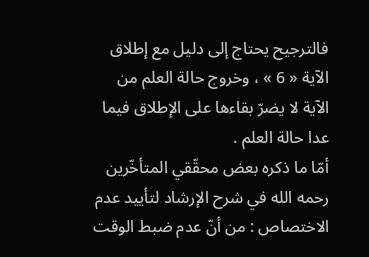فالترجيح يحتاج إلى دليل مع إطلاق الآية « 6 » ، وخروج حالة العلم من الآية لا يضرّ بقاءها على الإطلاق فيما عدا حالة العلم .
أمّا ما ذكره بعض محقّقي المتأخّرين رحمه الله في شرح الإرشاد لتأييد عدم الاختصاص : من أنّ عدم ضبط الوقت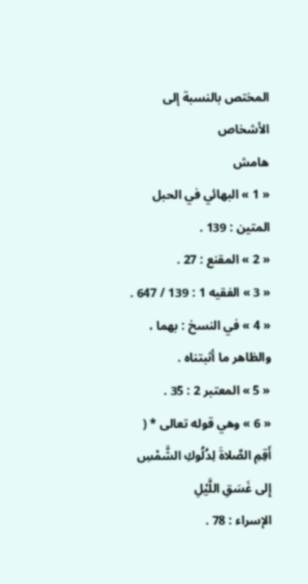المختص بالنسبة إلى الأشخاص
هامش
« 1 » البهائي في الحبل المتين : 139 .
« 2 » المقنع : 27 .
« 3 » الفقيه 1 : 139 / 647 .
« 4 » في النسخ : بهما ، والظاهر ما أثبتناه .
« 5 » المعتبر 2 : 35 .
« 6 » وهي قوله تعالى * ( أَقِمِ الصَّلاةَ لِدُلُوكِ الشَّمْسِ إِلى غَسَقِ اللَّيْلِ
الإسراء : 78 .